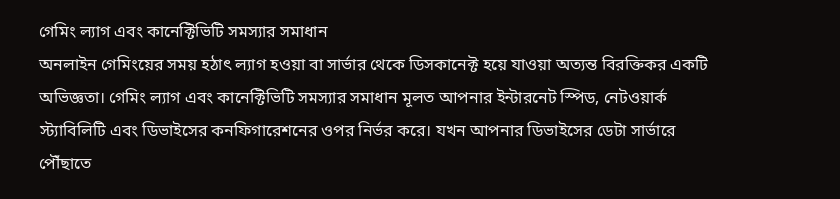গেমিং ল্যাগ এবং কানেক্টিভিটি সমস্যার সমাধান
অনলাইন গেমিংয়ের সময় হঠাৎ ল্যাগ হওয়া বা সার্ভার থেকে ডিসকানেক্ট হয়ে যাওয়া অত্যন্ত বিরক্তিকর একটি অভিজ্ঞতা। গেমিং ল্যাগ এবং কানেক্টিভিটি সমস্যার সমাধান মূলত আপনার ইন্টারনেট স্পিড, নেটওয়ার্ক স্ট্যাবিলিটি এবং ডিভাইসের কনফিগারেশনের ওপর নির্ভর করে। যখন আপনার ডিভাইসের ডেটা সার্ভারে পৌঁছাতে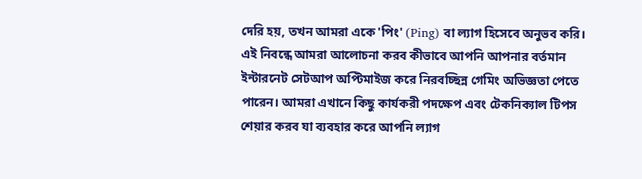দেরি হয়, তখন আমরা একে 'পিং' (Ping) বা ল্যাগ হিসেবে অনুভব করি। এই নিবন্ধে আমরা আলোচনা করব কীভাবে আপনি আপনার বর্তমান ইন্টারনেট সেটআপ অপ্টিমাইজ করে নিরবচ্ছিন্ন গেমিং অভিজ্ঞতা পেতে পারেন। আমরা এখানে কিছু কার্যকরী পদক্ষেপ এবং টেকনিক্যাল টিপস শেয়ার করব যা ব্যবহার করে আপনি ল্যাগ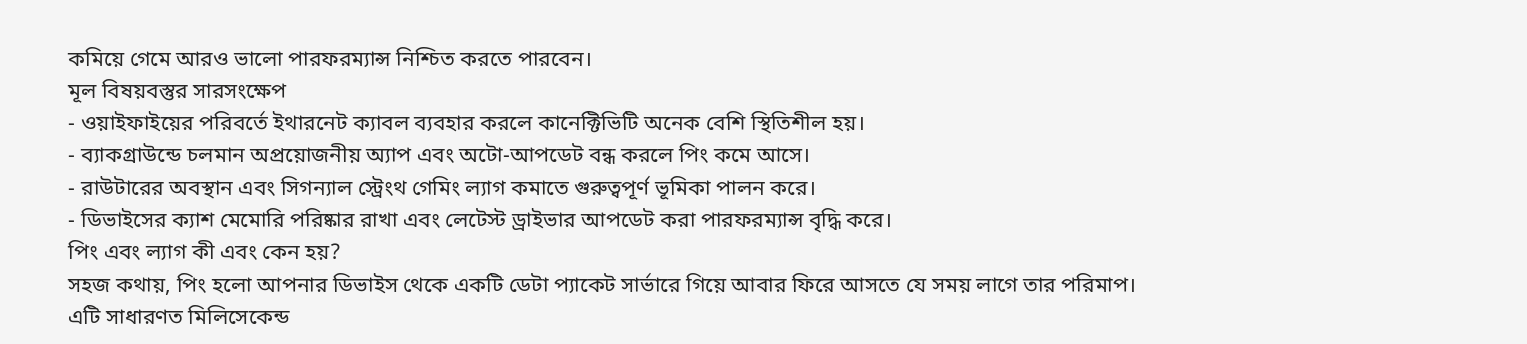কমিয়ে গেমে আরও ভালো পারফরম্যান্স নিশ্চিত করতে পারবেন।
মূল বিষয়বস্তুর সারসংক্ষেপ
- ওয়াইফাইয়ের পরিবর্তে ইথারনেট ক্যাবল ব্যবহার করলে কানেক্টিভিটি অনেক বেশি স্থিতিশীল হয়।
- ব্যাকগ্রাউন্ডে চলমান অপ্রয়োজনীয় অ্যাপ এবং অটো-আপডেট বন্ধ করলে পিং কমে আসে।
- রাউটারের অবস্থান এবং সিগন্যাল স্ট্রেংথ গেমিং ল্যাগ কমাতে গুরুত্বপূর্ণ ভূমিকা পালন করে।
- ডিভাইসের ক্যাশ মেমোরি পরিষ্কার রাখা এবং লেটেস্ট ড্রাইভার আপডেট করা পারফরম্যান্স বৃদ্ধি করে।
পিং এবং ল্যাগ কী এবং কেন হয়?
সহজ কথায়, পিং হলো আপনার ডিভাইস থেকে একটি ডেটা প্যাকেট সার্ভারে গিয়ে আবার ফিরে আসতে যে সময় লাগে তার পরিমাপ। এটি সাধারণত মিলিসেকেন্ড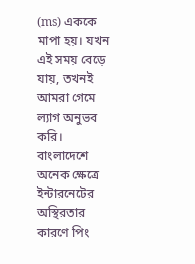(ms) এককে মাপা হয়। যখন এই সময় বেড়ে যায়, তখনই আমরা গেমে ল্যাগ অনুভব করি। বাংলাদেশে অনেক ক্ষেত্রে ইন্টারনেটের অস্থিরতার কারণে পিং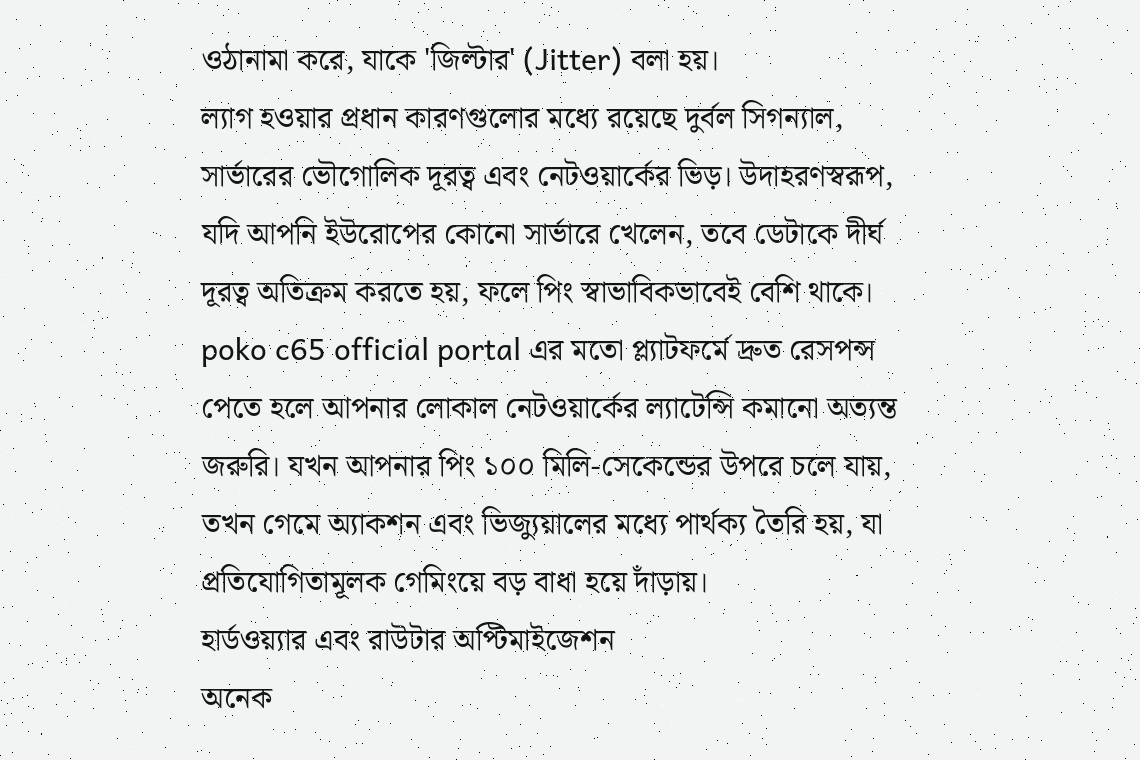ওঠানামা করে, যাকে 'জিল্টার' (Jitter) বলা হয়।
ল্যাগ হওয়ার প্রধান কারণগুলোর মধ্যে রয়েছে দুর্বল সিগন্যাল, সার্ভারের ভৌগোলিক দূরত্ব এবং নেটওয়ার্কের ভিড়। উদাহরণস্বরূপ, যদি আপনি ইউরোপের কোনো সার্ভারে খেলেন, তবে ডেটাকে দীর্ঘ দূরত্ব অতিক্রম করতে হয়, ফলে পিং স্বাভাবিকভাবেই বেশি থাকে। poko c65 official portal এর মতো প্ল্যাটফর্মে দ্রুত রেসপন্স পেতে হলে আপনার লোকাল নেটওয়ার্কের ল্যাটেন্সি কমানো অত্যন্ত জরুরি। যখন আপনার পিং ১০০ মিলি-সেকেন্ডের উপরে চলে যায়, তখন গেমে অ্যাকশন এবং ভিজ্যুয়ালের মধ্যে পার্থক্য তৈরি হয়, যা প্রতিযোগিতামূলক গেমিংয়ে বড় বাধা হয়ে দাঁড়ায়।
হার্ডওয়্যার এবং রাউটার অপ্টিমাইজেশন
অনেক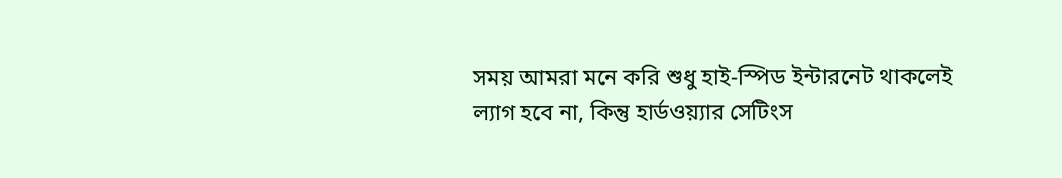সময় আমরা মনে করি শুধু হাই-স্পিড ইন্টারনেট থাকলেই ল্যাগ হবে না, কিন্তু হার্ডওয়্যার সেটিংস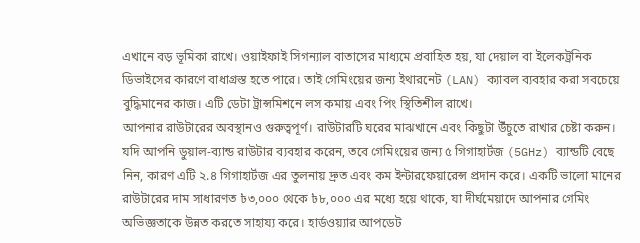এখানে বড় ভূমিকা রাখে। ওয়াইফাই সিগন্যাল বাতাসের মাধ্যমে প্রবাহিত হয়, যা দেয়াল বা ইলেকট্রনিক ডিভাইসের কারণে বাধাগ্রস্ত হতে পারে। তাই গেমিংয়ের জন্য ইথারনেট (LAN) ক্যাবল ব্যবহার করা সবচেয়ে বুদ্ধিমানের কাজ। এটি ডেটা ট্রান্সমিশনে লস কমায় এবং পিং স্থিতিশীল রাখে।
আপনার রাউটারের অবস্থানও গুরুত্বপূর্ণ। রাউটারটি ঘরের মাঝখানে এবং কিছুটা উঁচুতে রাখার চেষ্টা করুন। যদি আপনি ডুয়াল-ব্যান্ড রাউটার ব্যবহার করেন, তবে গেমিংয়ের জন্য ৫ গিগাহার্টজ (5GHz) ব্যান্ডটি বেছে নিন, কারণ এটি ২.৪ গিগাহার্টজ এর তুলনায় দ্রুত এবং কম ইন্টারফেয়ারেন্স প্রদান করে। একটি ভালো মানের রাউটারের দাম সাধারণত ৳৩,০০০ থেকে ৳৮,০০০ এর মধ্যে হয়ে থাকে, যা দীর্ঘমেয়াদে আপনার গেমিং অভিজ্ঞতাকে উন্নত করতে সাহায্য করে। হার্ডওয়্যার আপডেট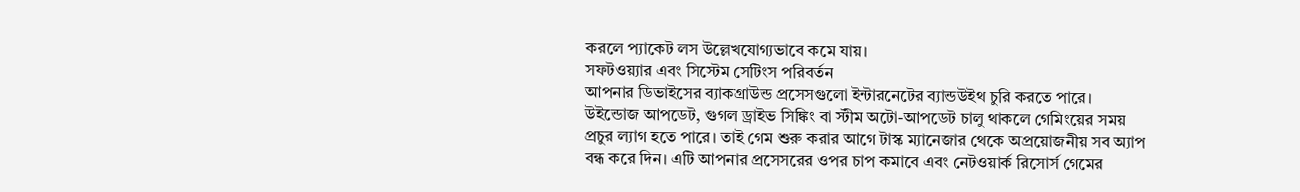করলে প্যাকেট লস উল্লেখযোগ্যভাবে কমে যায়।
সফটওয়্যার এবং সিস্টেম সেটিংস পরিবর্তন
আপনার ডিভাইসের ব্যাকগ্রাউন্ড প্রসেসগুলো ইন্টারনেটের ব্যান্ডউইথ চুরি করতে পারে। উইন্ডোজ আপডেট, গুগল ড্রাইভ সিঙ্কিং বা স্টীম অটো-আপডেট চালু থাকলে গেমিংয়ের সময় প্রচুর ল্যাগ হতে পারে। তাই গেম শুরু করার আগে টাস্ক ম্যানেজার থেকে অপ্রয়োজনীয় সব অ্যাপ বন্ধ করে দিন। এটি আপনার প্রসেসরের ওপর চাপ কমাবে এবং নেটওয়ার্ক রিসোর্স গেমের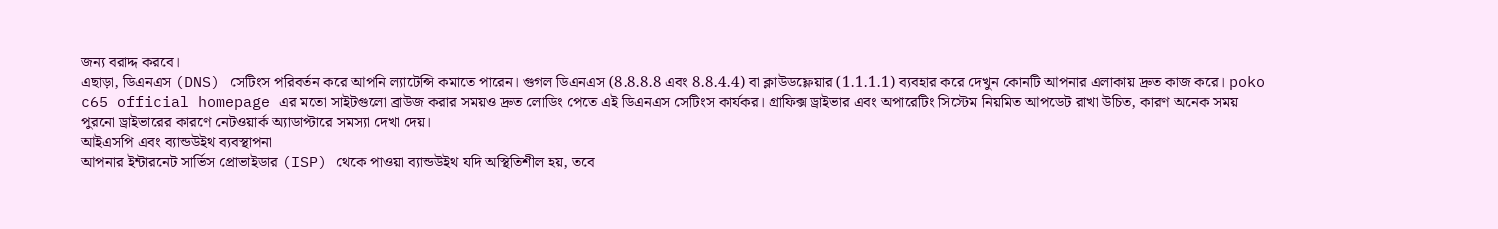জন্য বরাদ্দ করবে।
এছাড়া, ডিএনএস (DNS) সেটিংস পরিবর্তন করে আপনি ল্যাটেন্সি কমাতে পারেন। গুগল ডিএনএস (8.8.8.8 এবং 8.8.4.4) বা ক্লাউডফ্লেয়ার (1.1.1.1) ব্যবহার করে দেখুন কোনটি আপনার এলাকায় দ্রুত কাজ করে। poko c65 official homepage এর মতো সাইটগুলো ব্রাউজ করার সময়ও দ্রুত লোডিং পেতে এই ডিএনএস সেটিংস কার্যকর। গ্রাফিক্স ড্রাইভার এবং অপারেটিং সিস্টেম নিয়মিত আপডেট রাখা উচিত, কারণ অনেক সময় পুরনো ড্রাইভারের কারণে নেটওয়ার্ক অ্যাডাপ্টারে সমস্যা দেখা দেয়।
আইএসপি এবং ব্যান্ডউইথ ব্যবস্থাপনা
আপনার ইন্টারনেট সার্ভিস প্রোভাইডার (ISP) থেকে পাওয়া ব্যান্ডউইথ যদি অস্থিতিশীল হয়, তবে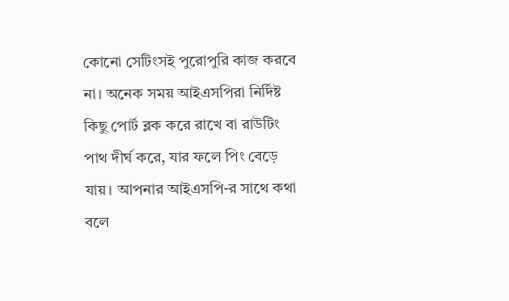কোনো সেটিংসই পুরোপুরি কাজ করবে না। অনেক সময় আইএসপিরা নির্দিষ্ট কিছু পোর্ট ব্লক করে রাখে বা রাউটিং পাথ দীর্ঘ করে, যার ফলে পিং বেড়ে যায়। আপনার আইএসপি-র সাথে কথা বলে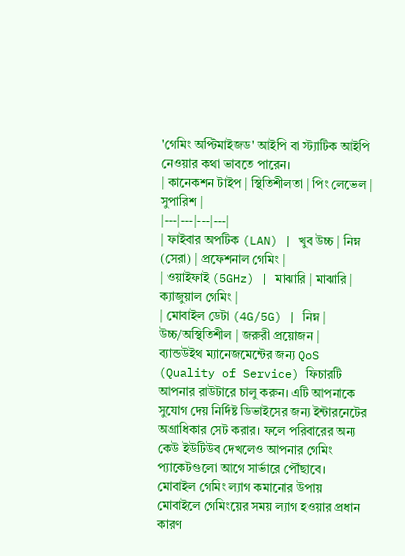'গেমিং অপ্টিমাইজড' আইপি বা স্ট্যাটিক আইপি নেওয়ার কথা ভাবতে পারেন।
| কানেকশন টাইপ | স্থিতিশীলতা | পিং লেভেল | সুপারিশ |
|---|---|---|---|
| ফাইবার অপটিক (LAN) | খুব উচ্চ | নিম্ন (সেরা) | প্রফেশনাল গেমিং |
| ওয়াইফাই (5GHz) | মাঝারি | মাঝারি | ক্যাজুয়াল গেমিং |
| মোবাইল ডেটা (4G/5G) | নিম্ন | উচ্চ/অস্থিতিশীল | জরুরী প্রয়োজন |
ব্যান্ডউইথ ম্যানেজমেন্টের জন্য QoS (Quality of Service) ফিচারটি আপনার রাউটারে চালু করুন। এটি আপনাকে সুযোগ দেয় নির্দিষ্ট ডিভাইসের জন্য ইন্টারনেটের অগ্রাধিকার সেট করার। ফলে পরিবারের অন্য কেউ ইউটিউব দেখলেও আপনার গেমিং প্যাকেটগুলো আগে সার্ভারে পৌঁছাবে।
মোবাইল গেমিং ল্যাগ কমানোর উপায়
মোবাইলে গেমিংয়ের সময় ল্যাগ হওয়ার প্রধান কারণ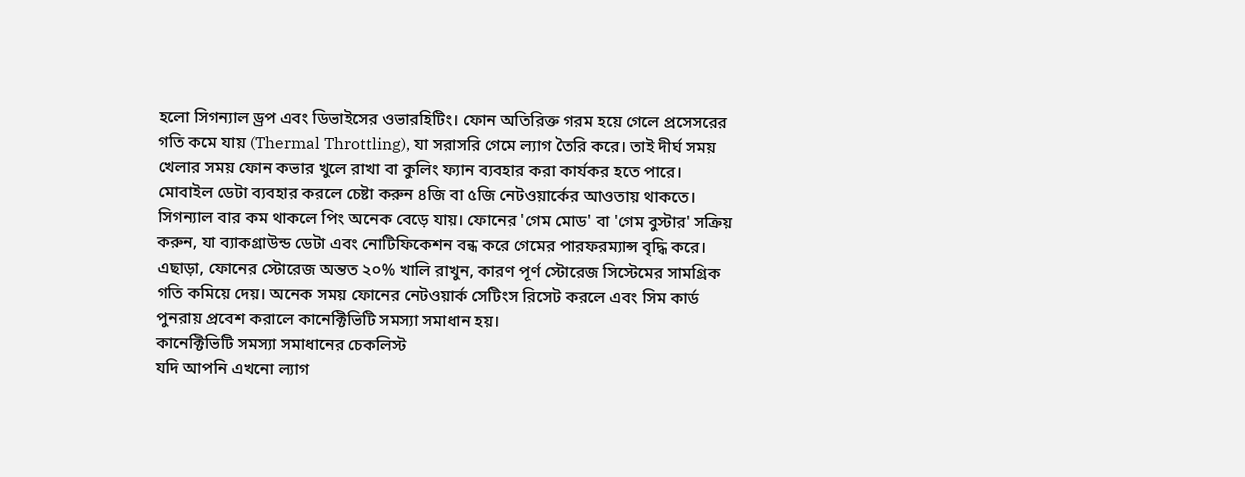হলো সিগন্যাল ড্রপ এবং ডিভাইসের ওভারহিটিং। ফোন অতিরিক্ত গরম হয়ে গেলে প্রসেসরের গতি কমে যায় (Thermal Throttling), যা সরাসরি গেমে ল্যাগ তৈরি করে। তাই দীর্ঘ সময় খেলার সময় ফোন কভার খুলে রাখা বা কুলিং ফ্যান ব্যবহার করা কার্যকর হতে পারে।
মোবাইল ডেটা ব্যবহার করলে চেষ্টা করুন ৪জি বা ৫জি নেটওয়ার্কের আওতায় থাকতে। সিগন্যাল বার কম থাকলে পিং অনেক বেড়ে যায়। ফোনের 'গেম মোড' বা 'গেম বুস্টার' সক্রিয় করুন, যা ব্যাকগ্রাউন্ড ডেটা এবং নোটিফিকেশন বন্ধ করে গেমের পারফরম্যান্স বৃদ্ধি করে। এছাড়া, ফোনের স্টোরেজ অন্তত ২০% খালি রাখুন, কারণ পূর্ণ স্টোরেজ সিস্টেমের সামগ্রিক গতি কমিয়ে দেয়। অনেক সময় ফোনের নেটওয়ার্ক সেটিংস রিসেট করলে এবং সিম কার্ড পুনরায় প্রবেশ করালে কানেক্টিভিটি সমস্যা সমাধান হয়।
কানেক্টিভিটি সমস্যা সমাধানের চেকলিস্ট
যদি আপনি এখনো ল্যাগ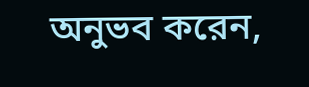অনুভব করেন,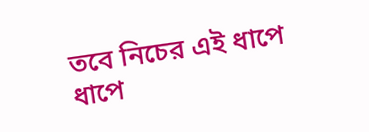তবে নিচের এই ধাপে ধাপে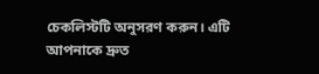চেকলিস্টটি অনুসরণ করুন। এটি আপনাকে দ্রুত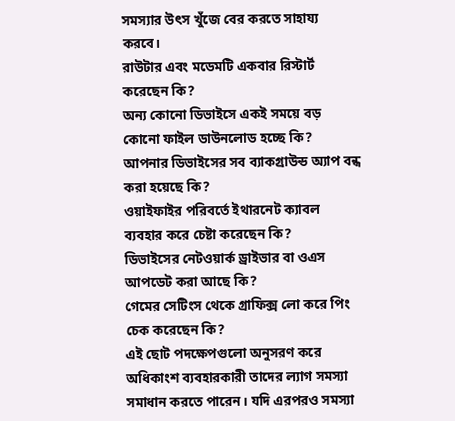সমস্যার উৎস খুঁজে বের করতে সাহায্য করবে।
রাউটার এবং মডেমটি একবার রিস্টার্ট করেছেন কি?
অন্য কোনো ডিভাইসে একই সময়ে বড় কোনো ফাইল ডাউনলোড হচ্ছে কি?
আপনার ডিভাইসের সব ব্যাকগ্রাউন্ড অ্যাপ বন্ধ করা হয়েছে কি?
ওয়াইফাইর পরিবর্তে ইথারনেট ক্যাবল ব্যবহার করে চেষ্টা করেছেন কি?
ডিভাইসের নেটওয়ার্ক ড্রাইভার বা ওএস আপডেট করা আছে কি?
গেমের সেটিংস থেকে গ্রাফিক্স লো করে পিং চেক করেছেন কি?
এই ছোট পদক্ষেপগুলো অনুসরণ করে অধিকাংশ ব্যবহারকারী তাদের ল্যাগ সমস্যা সমাধান করতে পারেন। যদি এরপরও সমস্যা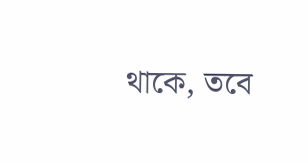থাকে, তবে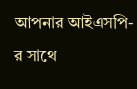আপনার আইএসপি-র সাথে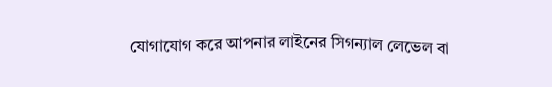যোগাযোগ করে আপনার লাইনের সিগন্যাল লেভেল বা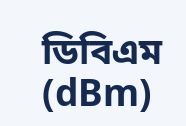ডিবিএম (dBm)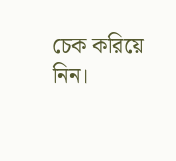চেক করিয়ে নিন।